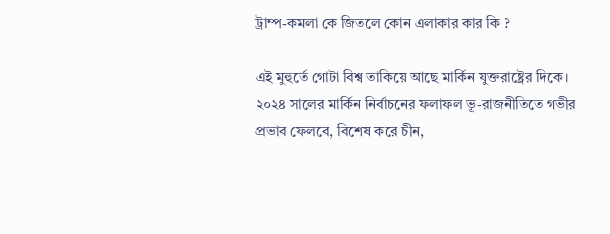ট্রাম্প-কমলা কে জিতলে কোন এলাকার কার কি ?

এই মুহুর্তে গোটা বিশ্ব তাকিয়ে আছে মার্কিন যুক্তরাষ্ট্রের দিকে। ২০২৪ সালের মার্কিন নির্বাচনের ফলাফল ভূ-রাজনীতিতে গভীর প্রভাব ফেলবে, বিশেষ করে চীন,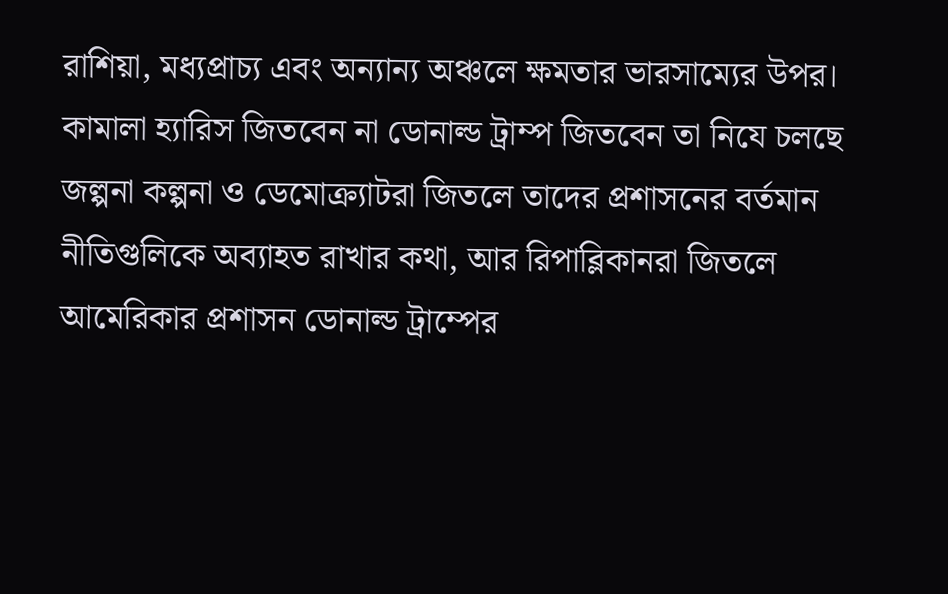রাশিয়া, মধ্যপ্রাচ্য এবং অন্যান্য অঞ্চলে ক্ষমতার ভারসাম্যের উপর। কামালা হ্যারিস জিতবেন না ডোনাল্ড ট্রাম্প জিতবেন তা নিযে চলছে জল্পনা কল্পনা ও ডেমোক্র্যাটরা জিতলে তাদের প্রশাসনের বর্তমান নীতিগুলিকে অব্যাহত রাখার কথা, আর রিপাব্লিকানরা জিতলে আমেরিকার প্রশাসন ডোনাল্ড ট্রাম্পের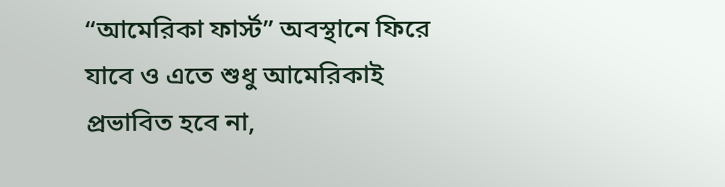“আমেরিকা ফার্স্ট” অবস্থানে ফিরে যাবে ও এতে শুধু আমেরিকাই প্রভাবিত হবে না,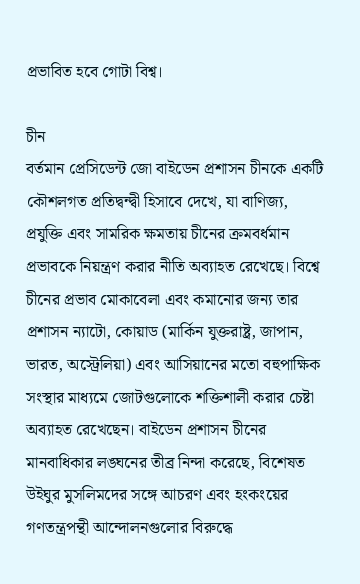প্রভাবিত হবে গোটা বিশ্ব।

চীন
বর্তমান প্রেসিডেন্ট জো বাইডেন প্রশাসন চীনকে একটি কৌশলগত প্রতিদ্বন্দ্বী হিসাবে দেখে, যা বাণিজ্য, প্রযুক্তি এবং সামরিক ক্ষমতায় চীনের ক্রমবর্ধমান প্রভাবকে নিয়ন্ত্রণ করার নীতি অব্যাহত রেখেছে। বিশ্বে চীনের প্রভাব মোকাবেলা এবং কমানোর জন্য তার প্রশাসন ন্যাটো, কোয়াড (মার্কিন যুক্তরাষ্ট্র, জাপান, ভারত, অস্ট্রেলিয়া) এবং আসিয়ানের মতো বহুপাক্ষিক সংস্থার মাধ্যমে জোটগুলোকে শক্তিশালী করার চেষ্টা অব্যাহত রেখেছেন। বাইডেন প্রশাসন চীনের মানবাধিকার লঙ্ঘনের তীব্র নিন্দা করেছে, বিশেষত উইঘুর মুসলিমদের সঙ্গে আচরণ এবং হংকংয়ের গণতন্ত্রপন্থী আন্দোলনগুলোর বিরুদ্ধে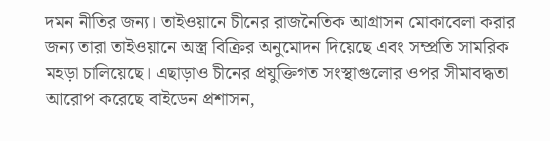দমন নীতির জন্য। তাইওয়ানে চীনের রাজনৈতিক আগ্রাসন মোকাবেলা করার জন্য তারা তাইওয়ানে অস্ত্র বিক্রির অনুমোদন দিয়েছে এবং সম্প্রতি সামরিক মহড়া চালিয়েছে। এছাড়াও চীনের প্রযুক্তিগত সংস্থাগুলোর ওপর সীমাবদ্ধতা আরোপ করেছে বাইডেন প্রশাসন,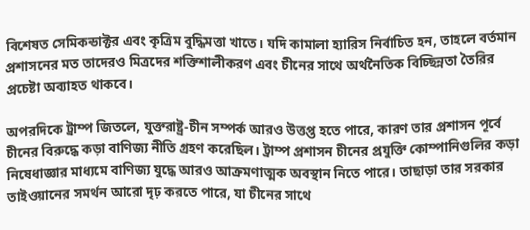বিশেষত সেমিকন্ডাক্টর এবং কৃত্রিম বুদ্ধিমত্তা খাতে। যদি কামালা হ্যারিস নির্বাচিত হন, তাহলে বর্তমান প্রশাসনের মত তাদেরও মিত্রদের শক্তিশালীকরণ এবং চীনের সাথে অর্থনৈতিক বিচ্ছিন্নতা তৈরির প্রচেষ্টা অব্যাহত থাকবে।

অপরদিকে ট্রাম্প জিতলে, যুক্তরাষ্ট্র-চীন সম্পর্ক আরও উত্তপ্ত হতে পারে, কারণ তার প্রশাসন পূর্বে চীনের বিরুদ্ধে কড়া বাণিজ্য নীতি গ্রহণ করেছিল। ট্রাম্প প্রশাসন চীনের প্রযুক্তি কোম্পানিগুলির কড়া নিষেধাজ্ঞার মাধ্যমে বাণিজ্য যুদ্ধে আরও আক্রমণাত্মক অবস্থান নিতে পারে। তাছাড়া তার সরকার তাইওয়ানের সমর্থন আরো দৃঢ় করতে পারে, যা চীনের সাথে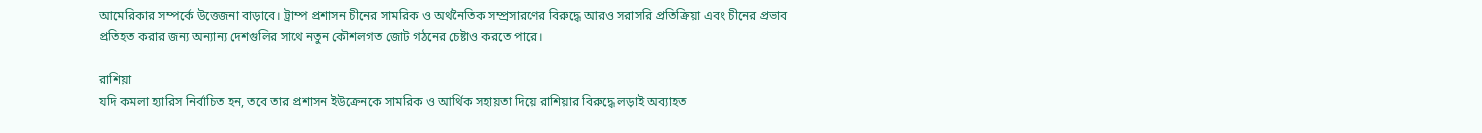আমেরিকার সম্পর্কে উত্তেজনা বাড়াবে। ট্রাম্প প্রশাসন চীনের সামরিক ও অর্থনৈতিক সম্প্রসারণের বিরুদ্ধে আরও সরাসরি প্রতিক্রিয়া এবং চীনের প্রভাব প্রতিহত করার জন্য অন্যান্য দেশগুলির সাথে নতুন কৌশলগত জোট গঠনের চেষ্টাও করতে পারে।

রাশিয়া
যদি কমলা হ্যারিস নির্বাচিত হন, তবে তার প্রশাসন ইউক্রেনকে সামরিক ও আর্থিক সহায়তা দিয়ে রাশিয়ার বিরুদ্ধে লড়াই অব্যাহত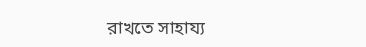রাখতে সাহায্য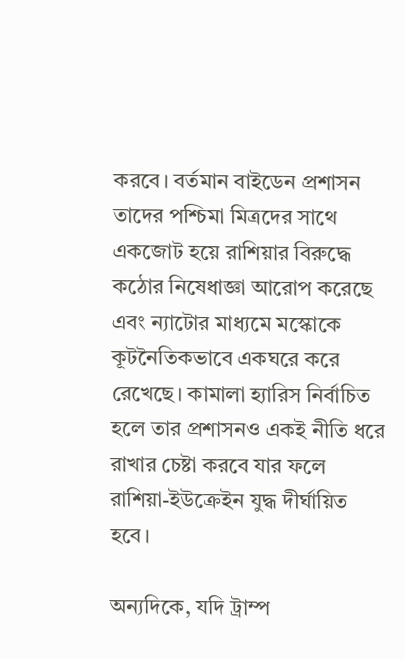করবে। বর্তমান বাইডেন প্রশাসন তাদের পশ্চিমা মিত্রদের সাথে একজোট হয়ে রাশিয়ার বিরুদ্ধে কঠোর নিষেধাজ্ঞা আরোপ করেছে এবং ন্যাটোর মাধ্যমে মস্কোকে কূটনৈতিকভাবে একঘরে করে রেখেছে। কামালা হ্যারিস নির্বাচিত হলে তার প্রশাসনও একই নীতি ধরে রাখার চেষ্টা করবে যার ফলে রাশিয়া-ইউক্রেইন যুদ্ধ দীর্ঘায়িত হবে।

অন্যদিকে, যদি ট্রাম্প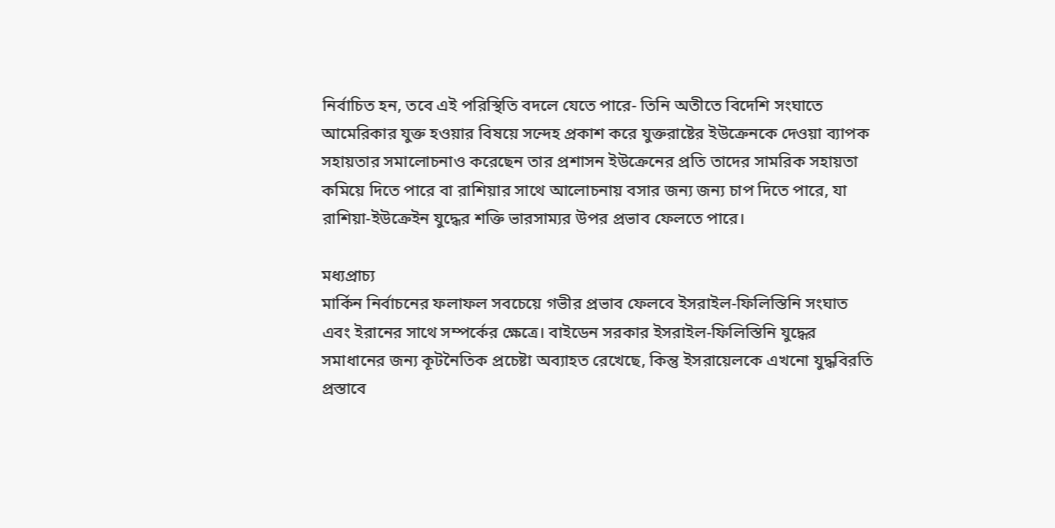নির্বাচিত হন, তবে এই পরিস্থিতি বদলে যেতে পারে- তিনি অতীতে বিদেশি সংঘাতে আমেরিকার যুক্ত হওয়ার বিষয়ে সন্দেহ প্রকাশ করে যুক্তরাষ্টের ইউক্রেনকে দেওয়া ব্যাপক সহায়তার সমালোচনাও করেছেন তার প্রশাসন ইউক্রেনের প্রতি তাদের সামরিক সহায়তা কমিয়ে দিতে পারে বা রাশিয়ার সাথে আলোচনায় বসার জন্য জন্য চাপ দিতে পারে, যা রাশিয়া-ইউক্রেইন যুদ্ধের শক্তি ভারসাম্যর উপর প্রভাব ফেলতে পারে।

মধ্যপ্রাচ্য
মার্কিন নির্বাচনের ফলাফল সবচেয়ে গভীর প্রভাব ফেলবে ইসরাইল-ফিলিস্তিনি সংঘাত এবং ইরানের সাথে সম্পর্কের ক্ষেত্রে। বাইডেন সরকার ইসরাইল-ফিলিস্তিনি যুদ্ধের সমাধানের জন্য কূটনৈতিক প্রচেষ্টা অব্যাহত রেখেছে, কিন্তু ইসরায়েলকে এখনো যুদ্ধবিরতি প্রস্তাবে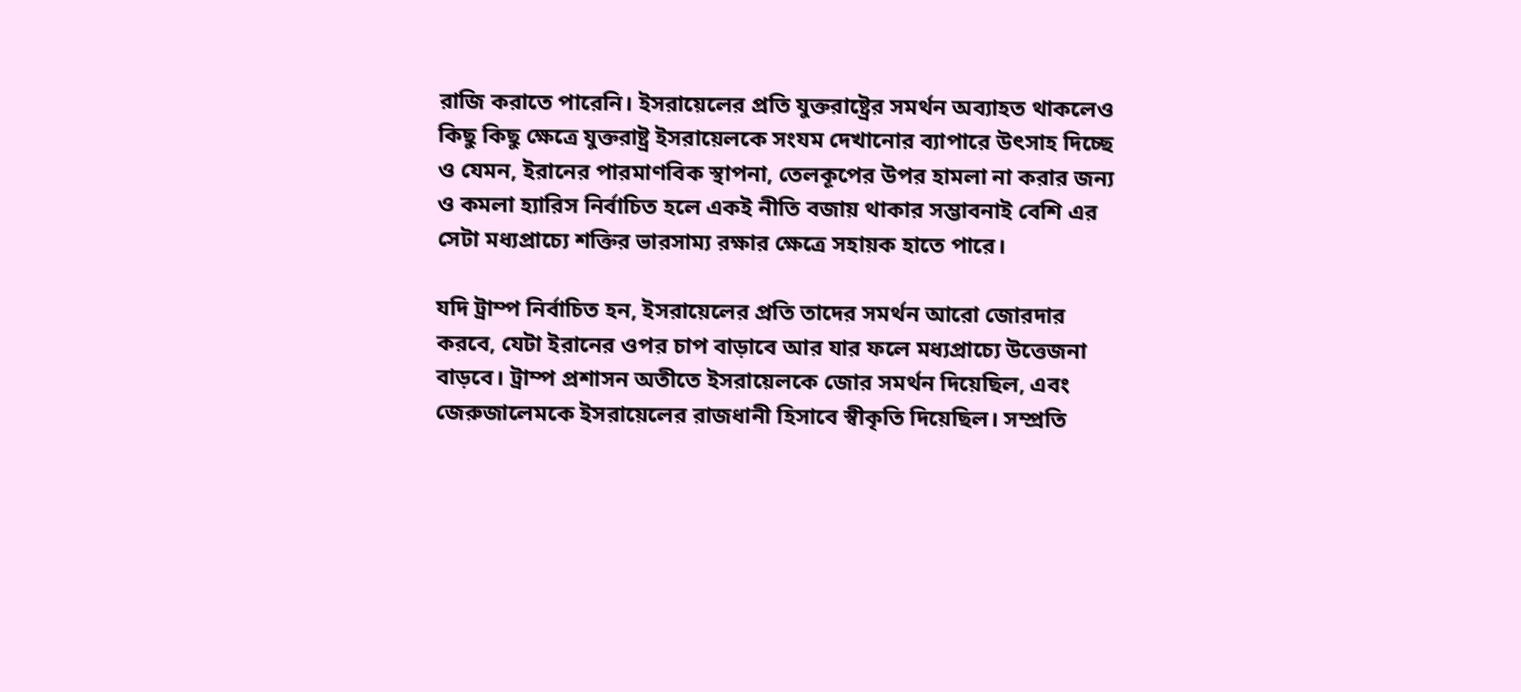রাজি করাতে পারেনি। ইসরায়েলের প্রতি যুক্তরাষ্ট্রের সমর্থন অব্যাহত থাকলেও কিছু কিছু ক্ষেত্রে যুক্তরাষ্ট্র ইসরায়েলকে সংযম দেখানোর ব্যাপারে উৎসাহ দিচ্ছে ও যেমন, ইরানের পারমাণবিক স্থাপনা, তেলকূপের উপর হামলা না করার জন্য ও কমলা হ্যারিস নির্বাচিত হলে একই নীতি বজায় থাকার সম্ভাবনাই বেশি এর সেটা মধ্যপ্রাচ্যে শক্তির ভারসাম্য রক্ষার ক্ষেত্রে সহায়ক হাতে পারে।

যদি ট্রাম্প নির্বাচিত হন, ইসরায়েলের প্রতি তাদের সমর্থন আরো জোরদার করবে, যেটা ইরানের ওপর চাপ বাড়াবে আর যার ফলে মধ্যপ্রাচ্যে উত্তেজনা বাড়বে। ট্রাম্প প্রশাসন অতীতে ইসরায়েলকে জোর সমর্থন দিয়েছিল, এবং জেরুজালেমকে ইসরায়েলের রাজধানী হিসাবে স্বীকৃতি দিয়েছিল। সম্প্রতি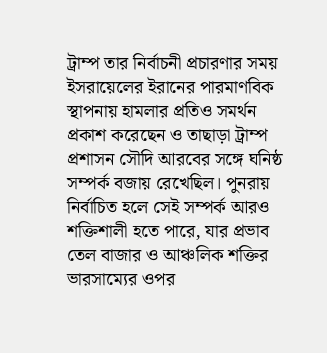ট্রাম্প তার নির্বাচনী প্রচারণার সময় ইসরায়েলের ইরানের পারমাণবিক স্থাপনায় হামলার প্রতিও সমর্থন প্রকাশ করেছেন ও তাছাড়া ট্রাম্প প্রশাসন সৌদি আরবের সঙ্গে ঘনিষ্ঠ সম্পর্ক বজায় রেখেছিল। পুনরায় নির্বাচিত হলে সেই সম্পর্ক আরও শক্তিশালী হতে পারে, যার প্রভাব তেল বাজার ও আঞ্চলিক শক্তির ভারসাম্যের ওপর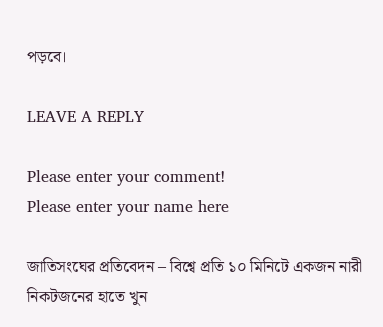পড়বে।

LEAVE A REPLY

Please enter your comment!
Please enter your name here

জাতিসংঘের প্রতিবেদন – বিশ্বে প্রতি ১০ মিনিটে একজন নারী নিকটজনের হাতে খুন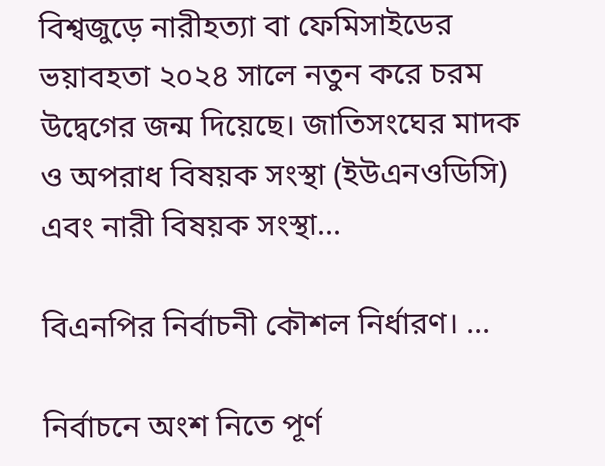বিশ্বজুড়ে নারীহত্যা বা ফেমিসাইডের ভয়াবহতা ২০২৪ সালে নতুন করে চরম উদ্বেগের জন্ম দিয়েছে। জাতিসংঘের মাদক ও অপরাধ বিষয়ক সংস্থা (ইউএনওডিসি) এবং নারী বিষয়ক সংস্থা...

বিএনপির নির্বাচনী কৌশল নির্ধারণ। ...

নির্বাচনে অংশ নিতে পূর্ণ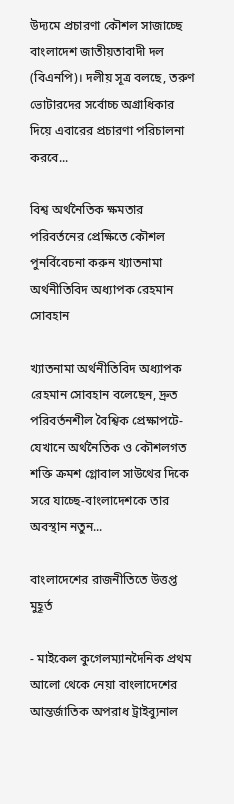উদ্যমে প্রচারণা কৌশল সাজাচ্ছে বাংলাদেশ জাতীয়তাবাদী দল (বিএনপি)। দলীয় সূত্র বলছে, তরুণ ভোটারদের সর্বোচ্চ অগ্রাধিকার দিয়ে এবারের প্রচারণা পরিচালনা করবে...

বিশ্ব অর্থনৈতিক ক্ষমতার পরিবর্তনের প্রেক্ষিতে কৌশল পুনর্বিবেচনা করুন খ্যাতনামা অর্থনীতিবিদ অধ্যাপক রেহমান সোবহান

খ্যাতনামা অর্থনীতিবিদ অধ্যাপক রেহমান সোবহান বলেছেন, দ্রুত পরিবর্তনশীল বৈশ্বিক প্রেক্ষাপটে- যেখানে অর্থনৈতিক ও কৌশলগত শক্তি ক্রমশ গ্লোবাল সাউথের দিকে সরে যাচ্ছে-বাংলাদেশকে তার অবস্থান নতুন...

বাংলাদেশের রাজনীতিতে উত্তপ্ত মুহূর্ত

- মাইকেল কুগেলম্যানদৈনিক প্রথম আলো থেকে নেয়া বাংলাদেশের আন্তর্জাতিক অপরাধ ট্রাইব্যুনাল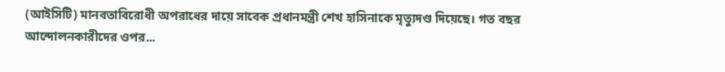(আইসিটি) মানবতাবিরোধী অপরাধের দায়ে সাবেক প্রধানমন্ত্রী শেখ হাসিনাকে মৃত্যুদণ্ড দিয়েছে। গত বছর আন্দোলনকারীদের ওপর...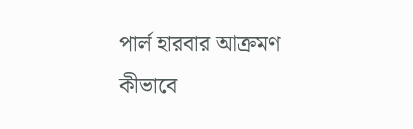পার্ল হারবার আক্রমণ কীভাবে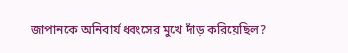জাপানকে অনিবার্য ধ্বংসের মুখে দাঁড় করিয়েছিল?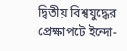দ্বিতীয় বিশ্বযুদ্ধের প্রেক্ষাপটে ইন্দো-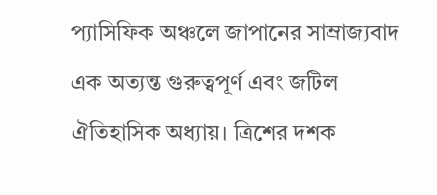প্যাসিফিক অঞ্চলে জাপানের সাম্রাজ্যবাদ এক অত্যন্ত গুরুত্বপূর্ণ এবং জটিল ঐতিহাসিক অধ্যায়। ত্রিশের দশক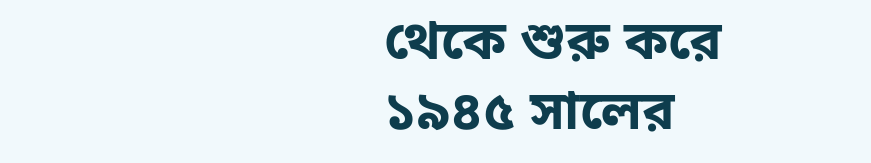থেকে শুরু করে ১৯৪৫ সালের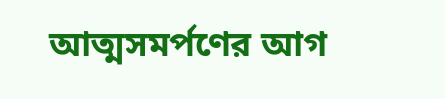আত্মসমর্পণের আগ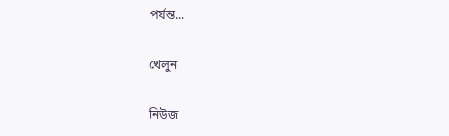পর্যন্ত...

খেলুন

নিউজ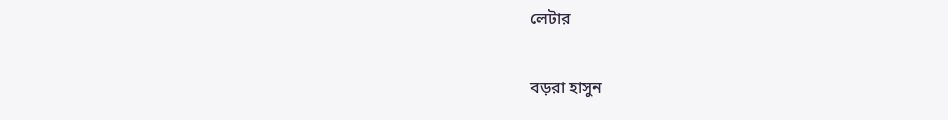লেটার

বড়রা হাসুন